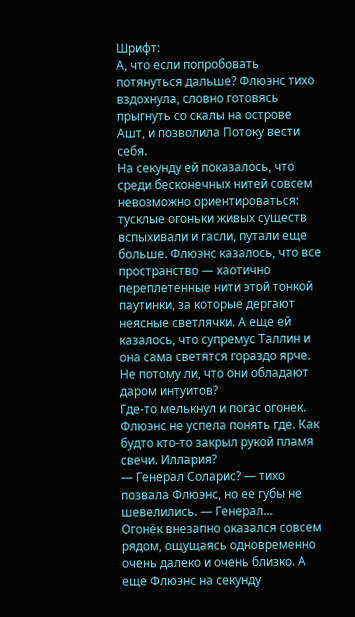Шрифт:
А, что если попробовать потянуться дальше? Флюэнс тихо вздохнула, словно готовясь прыгнуть со скалы на острове Ашт, и позволила Потоку вести себя.
На секунду ей показалось, что среди бесконечных нитей совсем невозможно ориентироваться: тусклые огоньки живых существ вспыхивали и гасли, путали еще больше. Флюэнс казалось, что все пространство — хаотично переплетенные нити этой тонкой паутинки, за которые дергают неясные светлячки. А еще ей казалось, что супремус Таллин и она сама светятся гораздо ярче. Не потому ли, что они обладают даром интуитов?
Где-то мелькнул и погас огонек. Флюэнс не успела понять где. Как будто кто-то закрыл рукой пламя свечи. Иллария?
— Генерал Соларис? — тихо позвала Флюэнс, но ее губы не шевелились. — Генерал…
Огонёк внезапно оказался совсем рядом, ощущаясь одновременно очень далеко и очень близко. А еще Флюэнс на секунду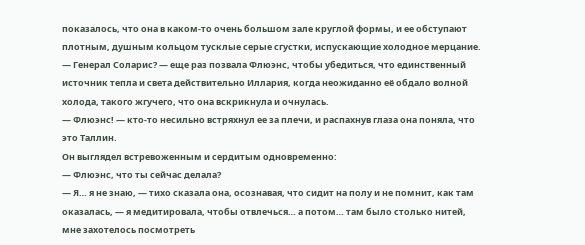показалось, что она в каком-то очень большом зале круглой формы, и ее обступают плотным, душным кольцом тусклые серые сгустки, испускающие холодное мерцание.
— Генерал Соларис? — еще раз позвала Флюэнс, чтобы убедиться, что единственный источник тепла и света действительно Иллария, когда неожиданно её обдало волной холода, такого жгучего, что она вскрикнула и очнулась.
— Флюэнс! — кто-то несильно встряхнул ее за плечи, и распахнув глаза она поняла, что это Таллин.
Он выглядел встревоженным и сердитым одновременно:
— Флюэнс, что ты сейчас делала?
— Я… я не знаю, — тихо сказала она, осознавая, что сидит на полу и не помнит, как там оказалась, — я медитировала, чтобы отвлечься… а потом… там было столько нитей, мне захотелось посмотреть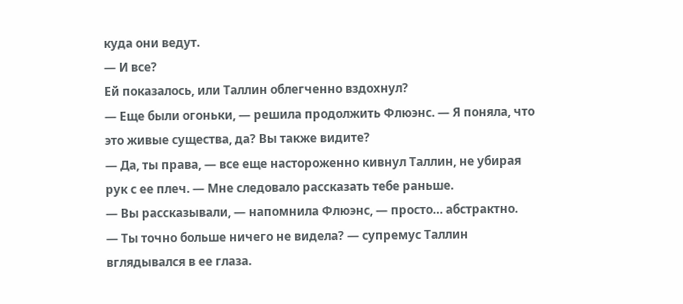куда они ведут.
— И все?
Ей показалось, или Таллин облегченно вздохнул?
— Еще были огоньки, — решила продолжить Флюэнс. — Я поняла, что это живые существа, да? Вы также видите?
— Да, ты права, — все еще настороженно кивнул Таллин, не убирая рук с ее плеч. — Мне следовало рассказать тебе раньше.
— Вы рассказывали, — напомнила Флюэнс, — просто… абстрактно.
— Ты точно больше ничего не видела? — супремус Таллин вглядывался в ее глаза.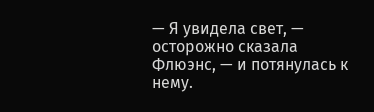— Я увидела свет, — осторожно сказала Флюэнс, — и потянулась к нему.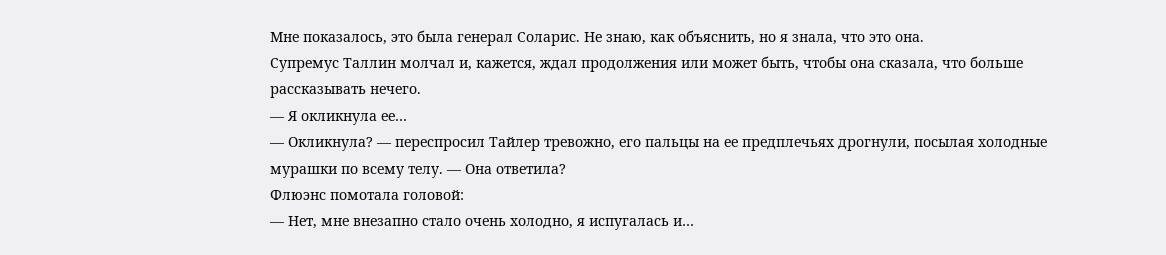Мне показалось, это была генерал Соларис. Не знаю, как объяснить, но я знала, что это она.
Супремус Таллин молчал и, кажется, ждал продолжения или может быть, чтобы она сказала, что больше рассказывать нечего.
— Я окликнула ее…
— Окликнула? — переспросил Тайлер тревожно, его пальцы на ее предплечьях дрогнули, посылая холодные мурашки по всему телу. — Она ответила?
Флюэнс помотала головой:
— Нет, мне внезапно стало очень холодно, я испугалась и…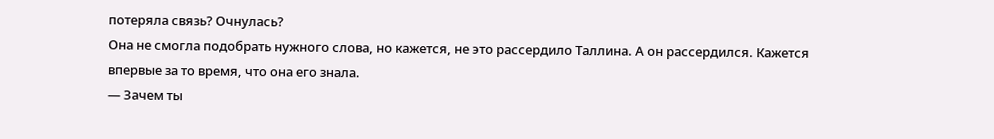потеряла связь? Очнулась?
Она не смогла подобрать нужного слова, но кажется, не это рассердило Таллина. А он рассердился. Кажется впервые за то время, что она его знала.
— Зачем ты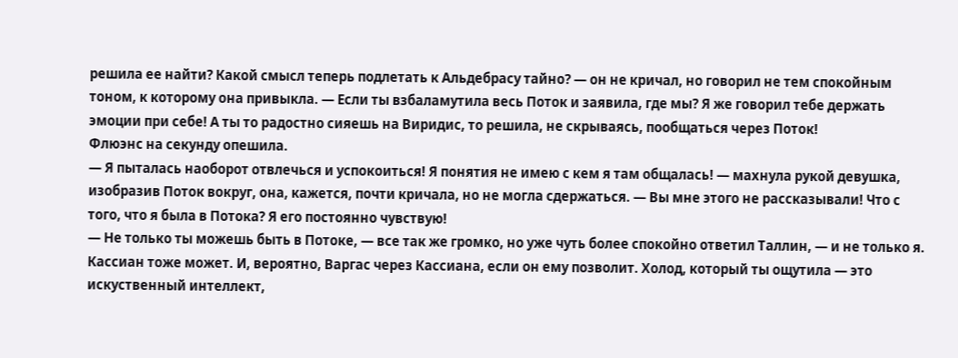решила ее найти? Какой смысл теперь подлетать к Альдебрасу тайно? — он не кричал, но говорил не тем спокойным тоном, к которому она привыкла. — Если ты взбаламутила весь Поток и заявила, где мы? Я же говорил тебе держать эмоции при себе! А ты то радостно сияешь на Виридис, то решила, не скрываясь, пообщаться через Поток!
Флюэнс на секунду опешила.
— Я пыталась наоборот отвлечься и успокоиться! Я понятия не имею с кем я там общалась! — махнула рукой девушка, изобразив Поток вокруг, она, кажется, почти кричала, но не могла сдержаться. — Вы мне этого не рассказывали! Что с того, что я была в Потока? Я его постоянно чувствую!
— Не только ты можешь быть в Потоке, — все так же громко, но уже чуть более спокойно ответил Таллин, — и не только я. Кассиан тоже может. И, вероятно, Варгас через Кассиана, если он ему позволит. Холод, который ты ощутила — это искуственный интеллект,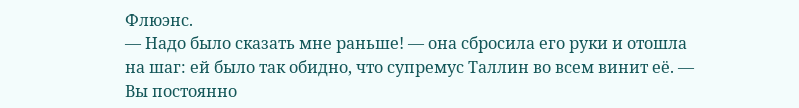Флюэнс.
— Надо было сказать мне раньше! — она сбросила его руки и отошла на шаг: ей было так обидно, что супремус Таллин во всем винит её. — Вы постоянно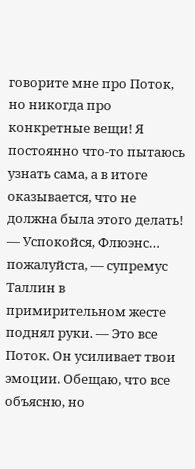говорите мне про Поток, но никогда про конкретные вещи! Я постоянно что-то пытаюсь узнать сама, а в итоге оказывается, что не должна была этого делать!
— Успокойся, Флюэнс… пожалуйста, — супремус Таллин в примирительном жесте поднял руки. — Это все Поток. Он усиливает твои эмоции. Обещаю, что все объясню, но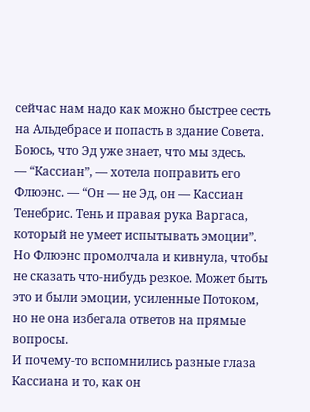сейчас нам надо как можно быстрее сесть на Альдебрасе и попасть в здание Совета. Боюсь, что Эд уже знает, что мы здесь.
— “Кассиан”, — хотела поправить его Флюэнс. — “Он — не Эд, он — Кассиан Тенебрис. Тень и правая рука Варгаса, который не умеет испытывать эмоции”.
Но Флюэнс промолчала и кивнула, чтобы не сказать что-нибудь резкое. Может быть это и были эмоции, усиленные Потоком, но не она избегала ответов на прямые вопросы.
И почему-то вспомнились разные глаза Кассиана и то, как он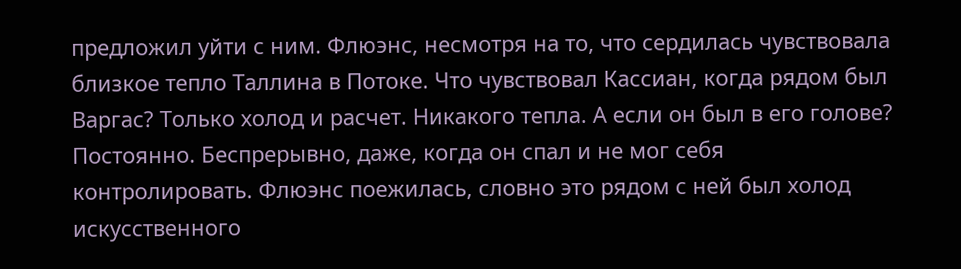предложил уйти с ним. Флюэнс, несмотря на то, что сердилась чувствовала близкое тепло Таллина в Потоке. Что чувствовал Кассиан, когда рядом был Варгас? Только холод и расчет. Никакого тепла. А если он был в его голове? Постоянно. Беспрерывно, даже, когда он спал и не мог себя контролировать. Флюэнс поежилась, словно это рядом с ней был холод искусственного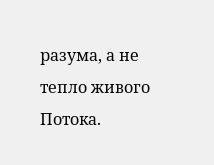разума, а не тепло живого Потока.